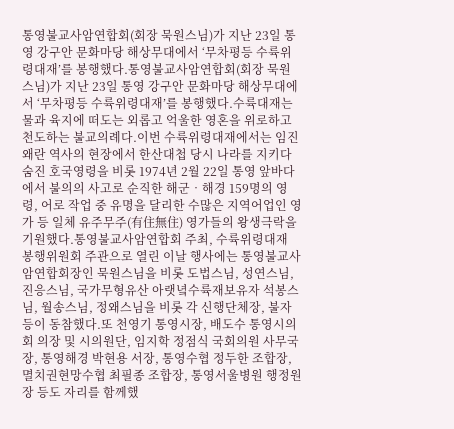통영불교사암연합회(회장 묵원스님)가 지난 23일 통영 강구안 문화마당 해상무대에서 ‘무차평등 수륙위령대재’를 봉행했다.통영불교사암연합회(회장 묵원스님)가 지난 23일 통영 강구안 문화마당 해상무대에서 ‘무차평등 수륙위령대재’를 봉행했다.수륙대재는 물과 육지에 떠도는 외롭고 억울한 영혼을 위로하고 천도하는 불교의례다.이번 수륙위령대재에서는 임진왜란 역사의 현장에서 한산대첩 당시 나라를 지키다 숨진 호국영령을 비롯 1974년 2월 22일 통영 앞바다에서 불의의 사고로 순직한 해군‧해경 159명의 영령, 어로 작업 중 유명을 달리한 수많은 지역어업인 영가 등 일체 유주무주(有住無住) 영가들의 왕생극락을 기원했다.통영불교사암연합회 주최, 수륙위령대재 봉행위원회 주관으로 열린 이날 행사에는 통영불교사암연합회장인 묵원스님을 비롯 도법스님, 성연스님, 진응스님, 국가무형유산 아랫녘수륙재보유자 석봉스님, 월송스님, 정왜스님을 비롯 각 신행단체장, 불자 등이 동참했다.또 천영기 통영시장, 배도수 통영시의회 의장 및 시의원단, 임지학 정점식 국회의원 사무국장, 통영해경 박현용 서장, 통영수협 정두한 조합장, 멸치권현망수협 최필종 조합장, 통영서울병원 행정원장 등도 자리를 함께했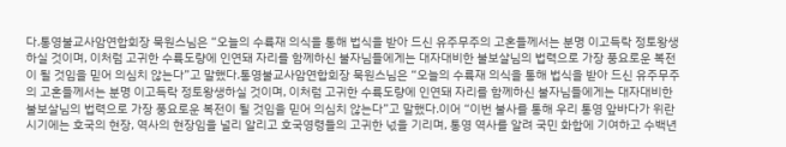다.통영불교사암연합회장 묵원스님은 “오늘의 수륙재 의식을 통해 법식을 받아 드신 유주무주의 고혼들께서는 분명 이고득락 정토왕생하실 것이며, 이처럼 고귀한 수륙도량에 인연돼 자리를 함께하신 불자님들에게는 대자대비한 불보살님의 법력으로 가장 풍요로운 복전이 될 것임을 믿어 의심치 않는다”고 말했다.통영불교사암연합회장 묵원스님은 “오늘의 수륙재 의식을 통해 법식을 받아 드신 유주무주의 고혼들께서는 분명 이고득락 정토왕생하실 것이며, 이처럼 고귀한 수륙도량에 인연돼 자리를 함께하신 불자님들에게는 대자대비한 불보살님의 법력으로 가장 풍요로운 복전이 될 것임을 믿어 의심치 않는다”고 말했다.이어 “이번 불사를 통해 우리 통영 앞바다가 위란 시기에는 호국의 현장, 역사의 현장임을 널리 알리고 호국영령들의 고귀한 넋을 기리며, 통영 역사를 알려 국민 화합에 기여하고 수백년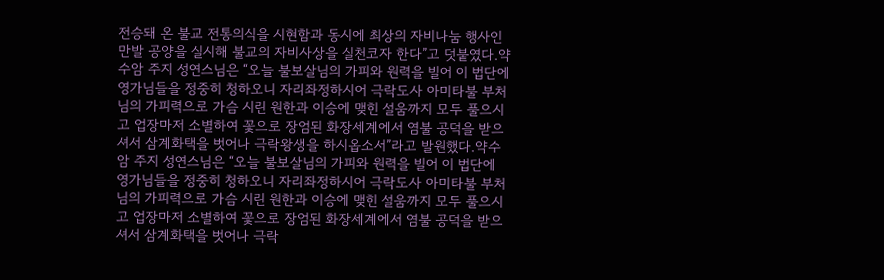전승돼 온 불교 전통의식을 시현함과 동시에 최상의 자비나눔 행사인 만발 공양을 실시해 불교의 자비사상을 실천코자 한다”고 덧붙였다.약수암 주지 성연스님은 “오늘 불보살님의 가피와 원력을 빌어 이 법단에 영가님들을 정중히 청하오니 자리좌정하시어 극락도사 아미타불 부처님의 가피력으로 가슴 시린 원한과 이승에 맺힌 설움까지 모두 풀으시고 업장마저 소별하여 꽃으로 장엄된 화장세계에서 염불 공덕을 받으셔서 삼계화택을 벗어나 극락왕생을 하시옵소서”라고 발원했다.약수암 주지 성연스님은 “오늘 불보살님의 가피와 원력을 빌어 이 법단에 영가님들을 정중히 청하오니 자리좌정하시어 극락도사 아미타불 부처님의 가피력으로 가슴 시린 원한과 이승에 맺힌 설움까지 모두 풀으시고 업장마저 소별하여 꽃으로 장엄된 화장세계에서 염불 공덕을 받으셔서 삼계화택을 벗어나 극락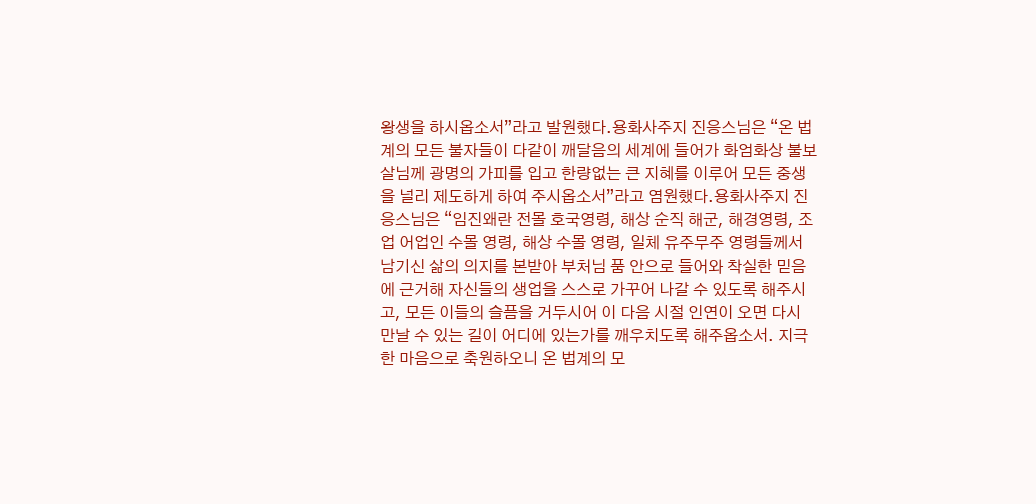왕생을 하시옵소서”라고 발원했다.용화사주지 진응스님은 “온 법계의 모든 불자들이 다같이 깨달음의 세계에 들어가 화엄화상 불보살님께 광명의 가피를 입고 한량없는 큰 지혜를 이루어 모든 중생을 널리 제도하게 하여 주시옵소서”라고 염원했다.용화사주지 진응스님은 “임진왜란 전몰 호국영령, 해상 순직 해군, 해경영령, 조업 어업인 수몰 영령, 해상 수몰 영령, 일체 유주무주 영령들께서 남기신 삶의 의지를 본받아 부처님 품 안으로 들어와 착실한 믿음에 근거해 자신들의 생업을 스스로 가꾸어 나갈 수 있도록 해주시고, 모든 이들의 슬픔을 거두시어 이 다음 시절 인연이 오면 다시 만날 수 있는 길이 어디에 있는가를 깨우치도록 해주옵소서. 지극한 마음으로 축원하오니 온 법계의 모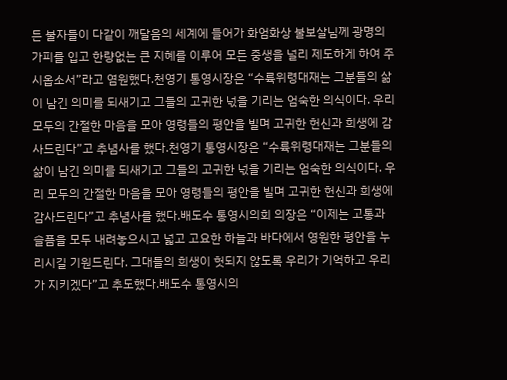든 불자들이 다같이 깨달음의 세계에 들어가 화엄화상 불보살님께 광명의 가피를 입고 한량없는 큰 지혜를 이루어 모든 중생을 널리 제도하게 하여 주시옵소서”라고 염원했다.천영기 통영시장은 “수륙위령대재는 그분들의 삶이 남긴 의미를 되새기고 그들의 고귀한 넋을 기리는 엄숙한 의식이다. 우리 모두의 간절한 마음을 모아 영령들의 평안을 빌며 고귀한 헌신과 희생에 감사드린다”고 추념사를 했다.천영기 통영시장은 “수륙위령대재는 그분들의 삶이 남긴 의미를 되새기고 그들의 고귀한 넋을 기리는 엄숙한 의식이다. 우리 모두의 간절한 마음을 모아 영령들의 평안을 빌며 고귀한 헌신과 희생에 감사드린다”고 추념사를 했다.배도수 통영시의회 의장은 “이제는 고통과 슬픔을 모두 내려놓으시고 넓고 고요한 하늘과 바다에서 영원한 평안을 누리시길 기원드린다. 그대들의 희생이 헛되지 않도록 우리가 기억하고 우리가 지키겠다”고 추도했다.배도수 통영시의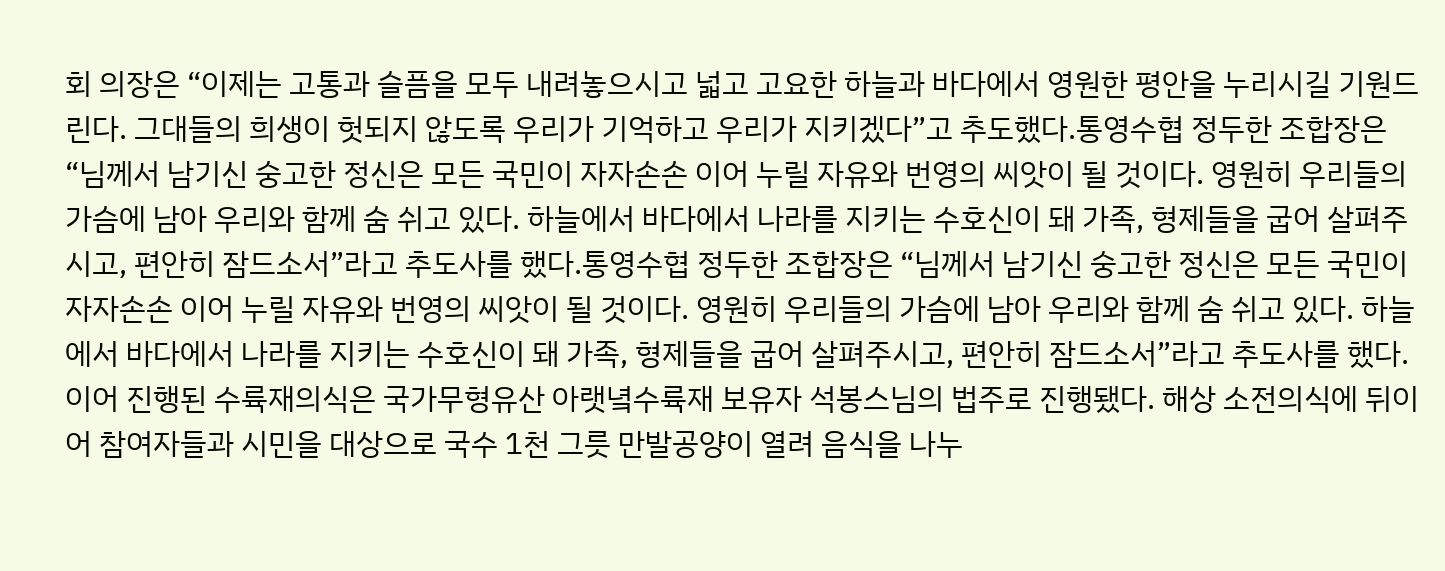회 의장은 “이제는 고통과 슬픔을 모두 내려놓으시고 넓고 고요한 하늘과 바다에서 영원한 평안을 누리시길 기원드린다. 그대들의 희생이 헛되지 않도록 우리가 기억하고 우리가 지키겠다”고 추도했다.통영수협 정두한 조합장은 “님께서 남기신 숭고한 정신은 모든 국민이 자자손손 이어 누릴 자유와 번영의 씨앗이 될 것이다. 영원히 우리들의 가슴에 남아 우리와 함께 숨 쉬고 있다. 하늘에서 바다에서 나라를 지키는 수호신이 돼 가족, 형제들을 굽어 살펴주시고, 편안히 잠드소서”라고 추도사를 했다.통영수협 정두한 조합장은 “님께서 남기신 숭고한 정신은 모든 국민이 자자손손 이어 누릴 자유와 번영의 씨앗이 될 것이다. 영원히 우리들의 가슴에 남아 우리와 함께 숨 쉬고 있다. 하늘에서 바다에서 나라를 지키는 수호신이 돼 가족, 형제들을 굽어 살펴주시고, 편안히 잠드소서”라고 추도사를 했다.이어 진행된 수륙재의식은 국가무형유산 아랫녘수륙재 보유자 석봉스님의 법주로 진행됐다. 해상 소전의식에 뒤이어 참여자들과 시민을 대상으로 국수 1천 그릇 만발공양이 열려 음식을 나누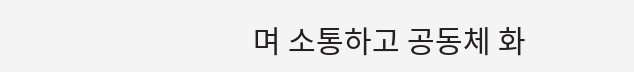며 소통하고 공동체 화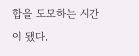합을 도모하는 시간이 됐다.